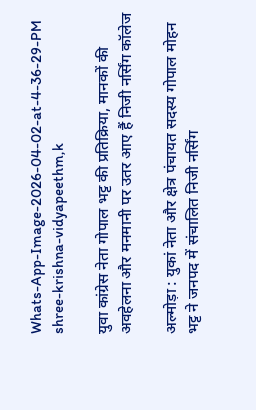Whats-App-Image-2026-04-02-at-4-36-29-PM shree-krishna-vidyapeethm,k

युवा कांग्रेस नेता गोपाल भट्ट ‌की प्रतिक्रिया, मानकों की अवहेलना और मनमानी पर उतर आए हैं निजी नर्सिंग कॉलेज

अल्मोड़ा : युकां नेता और क्षेत्र पंचायत सदस्य गोपाल मोहन भट्ट ने जनपद में संचालित निजी नर्सिंग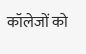कॉलेजों को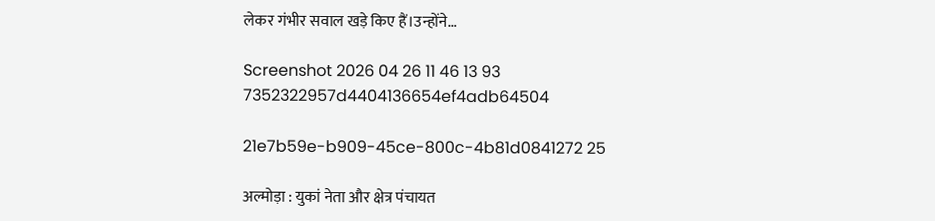लेकर गंभीर सवाल खड़े किए हैं।उन्होंने…

Screenshot 2026 04 26 11 46 13 93 7352322957d4404136654ef4adb64504

21e7b59e-b909-45ce-800c-4b81d0841272 25

अल्मोड़ा : युकां नेता और क्षेत्र पंचायत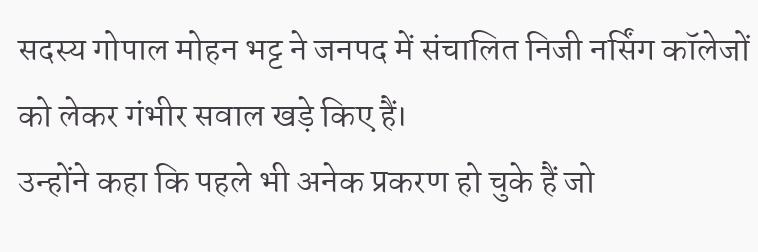सदस्य गोपाल मोहन भट्ट ने जनपद में संचालित निजी नर्सिंग कॉलेजों को लेकर गंभीर सवाल खड़े किए हैं।
उन्होंने कहा कि पहले भी अनेक प्रकरण हो चुके हैं जो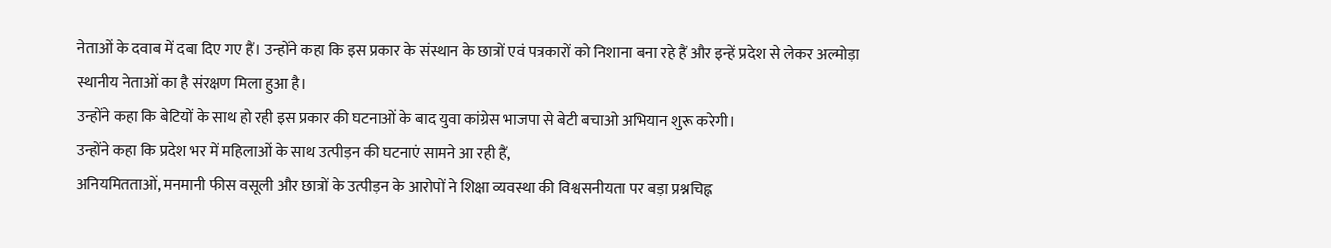नेताओं के दवाब में दबा दिए गए हैं। उन्होंने कहा कि इस प्रकार के संस्थान के छात्रों एवं पत्रकारों को निशाना बना रहे हैं और इन्हें प्रदेश से लेकर अल्मोड़ा स्थानीय नेताओं का है संरक्षण मिला हुआ है।
उन्होंने कहा कि बेटियों के साथ हो रही इस प्रकार की घटनाओं के बाद युवा कांग्रेस भाजपा से बेटी बचाओ अभियान शुरू करेगी।
उन्होंने कहा कि प्रदेश भर में महिलाओं के साथ उत्पीड़न की घटनाएं सामने आ रही हैं,
अनियमितताओं, मनमानी फीस वसूली और छात्रों के उत्पीड़न के आरोपों ने शिक्षा व्यवस्था की विश्वसनीयता पर बड़ा प्रश्नचिह्न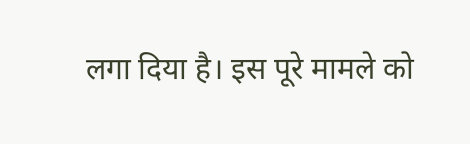लगा दिया है। इस पूरे मामले को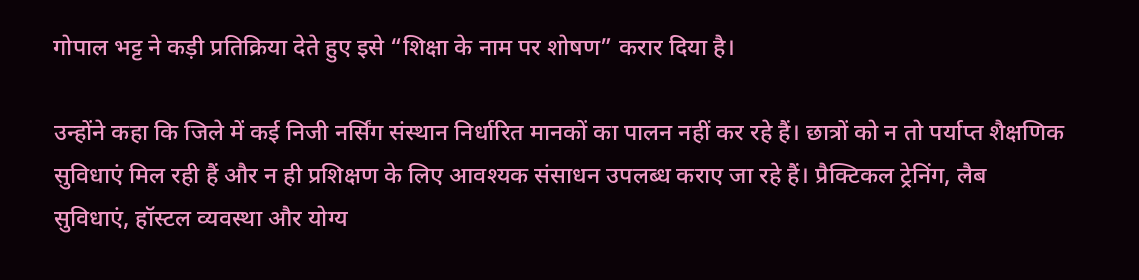गोपाल भट्ट ने कड़ी प्रतिक्रिया देते हुए इसे “शिक्षा के नाम पर शोषण” करार दिया है।

उन्होंने कहा कि जिले में कई निजी नर्सिंग संस्थान निर्धारित मानकों का पालन नहीं कर रहे हैं। छात्रों को न तो पर्याप्त शैक्षणिक सुविधाएं मिल रही हैं और न ही प्रशिक्षण के लिए आवश्यक संसाधन उपलब्ध कराए जा रहे हैं। प्रैक्टिकल ट्रेनिंग, लैब सुविधाएं, हॉस्टल व्यवस्था और योग्य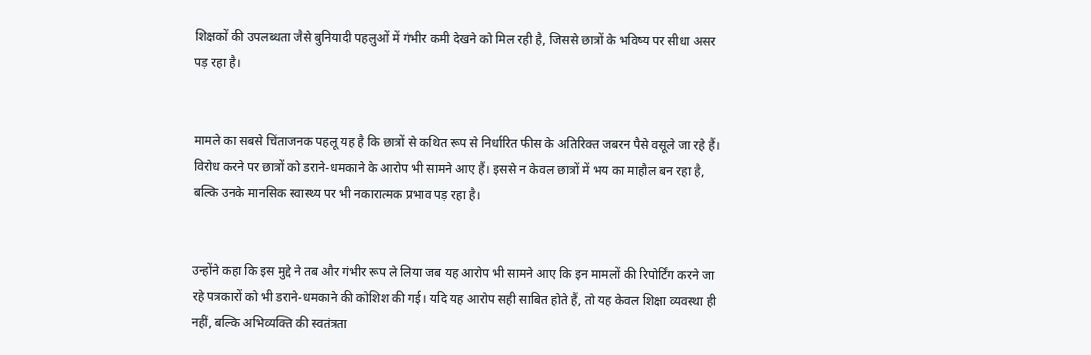शिक्षकों की उपलब्धता जैसे बुनियादी पहलुओं में गंभीर कमी देखने को मिल रही है, जिससे छात्रों के भविष्य पर सीधा असर पड़ रहा है।


मामले का सबसे चिंताजनक पहलू यह है कि छात्रों से कथित रूप से निर्धारित फीस के अतिरिक्त जबरन पैसे वसूले जा रहे हैं। विरोध करने पर छात्रों को डराने-धमकाने के आरोप भी सामने आए हैं। इससे न केवल छात्रों में भय का माहौल बन रहा है, बल्कि उनके मानसिक स्वास्थ्य पर भी नकारात्मक प्रभाव पड़ रहा है।


उन्होंने कहा कि इस मुद्दे ने तब और गंभीर रूप ले लिया जब यह आरोप भी सामने आए कि इन मामलों की रिपोर्टिंग करने जा रहे पत्रकारों को भी डराने-धमकाने की कोशिश की गई। यदि यह आरोप सही साबित होते हैं, तो यह केवल शिक्षा व्यवस्था ही नहीं, बल्कि अभिव्यक्ति की स्वतंत्रता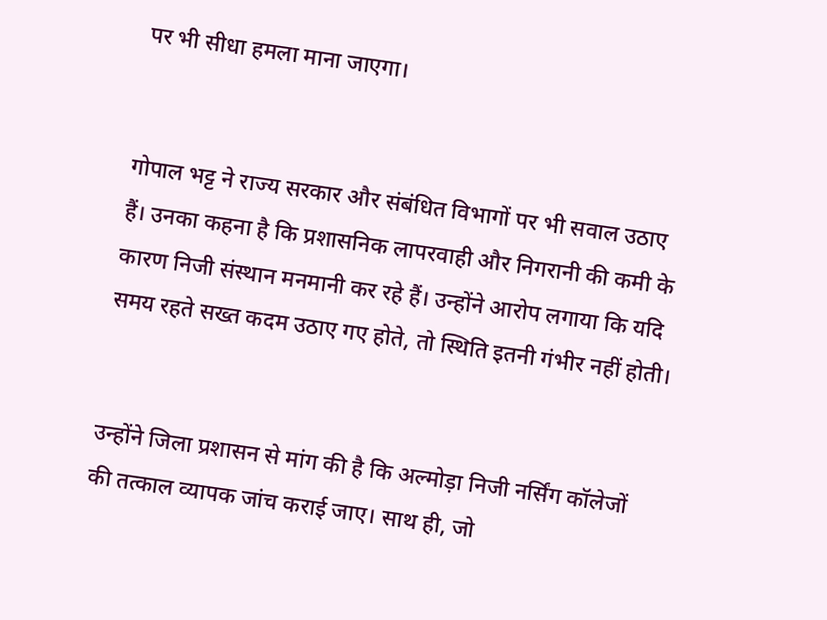पर भी सीधा हमला माना जाएगा।


गोपाल भट्ट ने राज्य सरकार और संबंधित विभागों पर भी सवाल उठाए हैं। उनका कहना है कि प्रशासनिक लापरवाही और निगरानी की कमी के कारण निजी संस्थान मनमानी कर रहे हैं। उन्होंने आरोप लगाया कि यदि समय रहते सख्त कदम उठाए गए होते, तो स्थिति इतनी गंभीर नहीं होती।


उन्होंने जिला प्रशासन से मांग की है कि अल्मोड़ा निजी नर्सिंग कॉलेजों की तत्काल व्यापक जांच कराई जाए। साथ ही, जो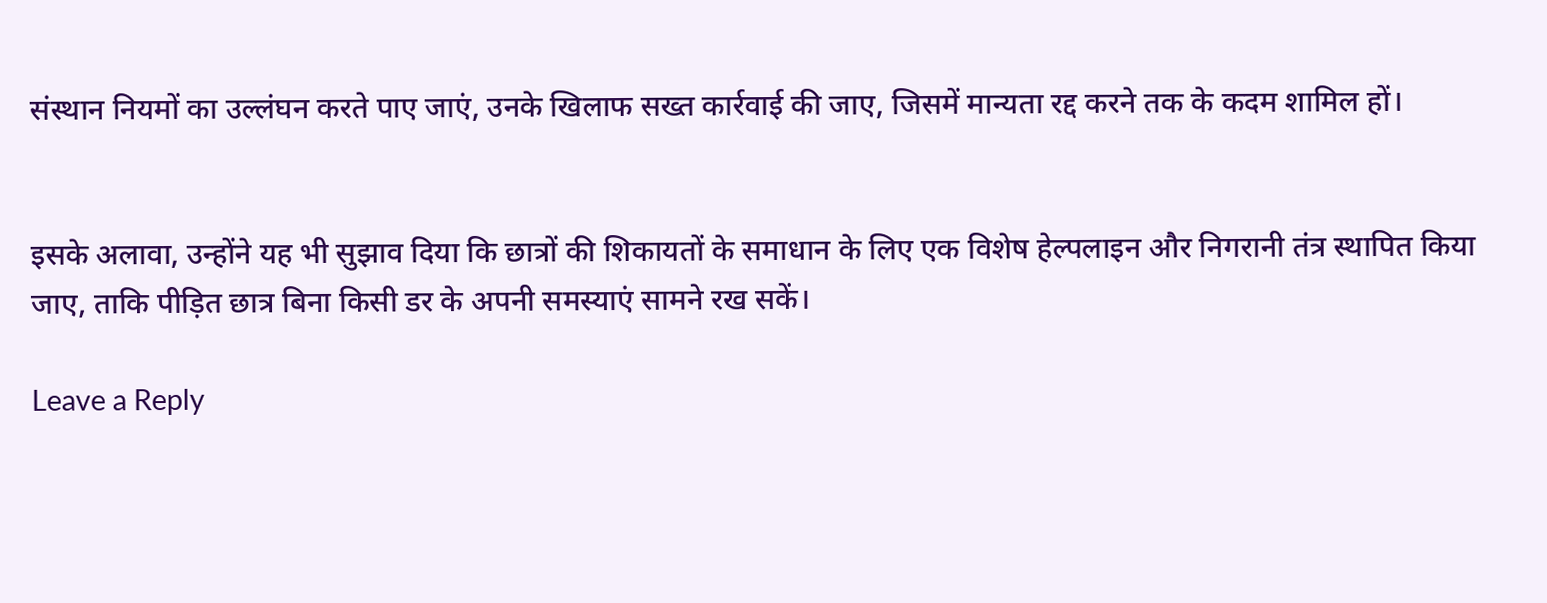संस्थान नियमों का उल्लंघन करते पाए जाएं, उनके खिलाफ सख्त कार्रवाई की जाए, जिसमें मान्यता रद्द करने तक के कदम शामिल हों।


इसके अलावा, उन्होंने यह भी सुझाव दिया कि छात्रों की शिकायतों के समाधान के लिए एक विशेष हेल्पलाइन और निगरानी तंत्र स्थापित किया जाए, ताकि पीड़ित छात्र बिना किसी डर के अपनी समस्याएं सामने रख सकें।

Leave a Reply